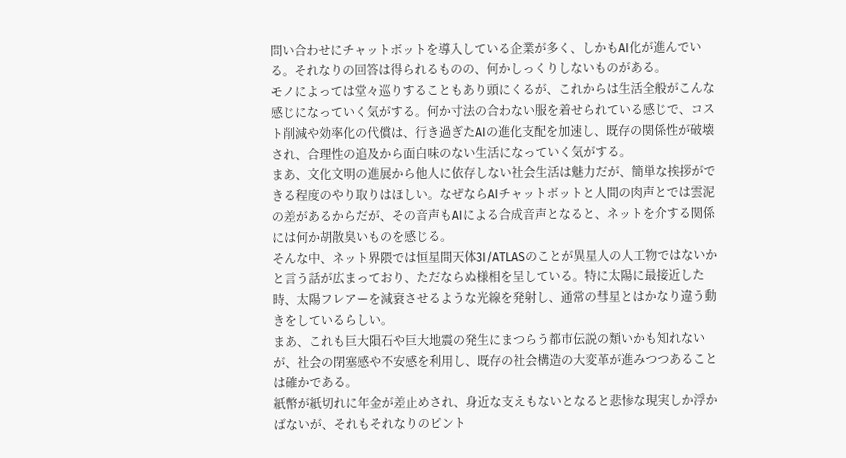問い合わせにチャットボットを導入している企業が多く、しかもAI化が進んでいる。それなりの回答は得られるものの、何かしっくりしないものがある。
モノによっては堂々巡りすることもあり頭にくるが、これからは生活全般がこんな感じになっていく気がする。何か寸法の合わない服を着せられている感じで、コスト削減や効率化の代償は、行き過ぎたAIの進化支配を加速し、既存の関係性が破壊され、合理性の追及から面白味のない生活になっていく気がする。
まあ、文化文明の進展から他人に依存しない社会生活は魅力だが、簡単な挨拶ができる程度のやり取りはほしい。なぜならAIチャットボットと人間の肉声とでは雲泥の差があるからだが、その音声もAIによる合成音声となると、ネットを介する関係には何か胡散臭いものを感じる。
そんな中、ネット界隈では恒星間天体3I/ATLASのことが異星人の人工物ではないかと言う話が広まっており、ただならぬ様相を呈している。特に太陽に最接近した時、太陽フレアーを減衰させるような光線を発射し、通常の彗星とはかなり違う動きをしているらしい。
まあ、これも巨大隕石や巨大地震の発生にまつらう都市伝説の類いかも知れないが、社会の閉塞感や不安感を利用し、既存の社会構造の大変革が進みつつあることは確かである。
紙幣が紙切れに年金が差止めされ、身近な支えもないとなると悲惨な現実しか浮かばないが、それもそれなりのピント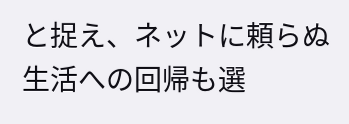と捉え、ネットに頼らぬ生活への回帰も選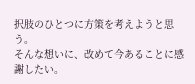択肢のひとつに方策を考えようと思う。
そんな想いに、改めて今あることに感謝したい。